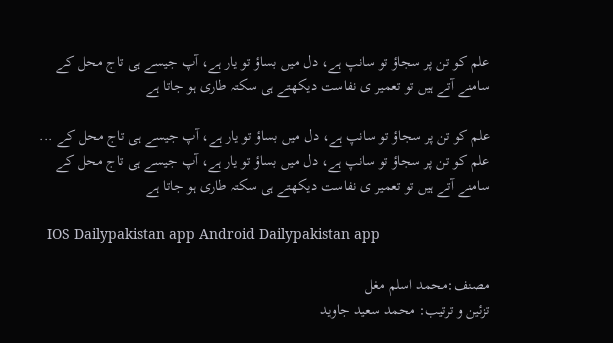علم کو تن پر سجاؤ تو سانپ ہے، دل میں بساؤ تو یار ہے، آپ جیسے ہی تاج محل کے سامنے آتے ہیں تو تعمیر ی نفاست دیکھتے ہی سکتہ طاری ہو جاتا ہے

علم کو تن پر سجاؤ تو سانپ ہے، دل میں بساؤ تو یار ہے، آپ جیسے ہی تاج محل کے ...
علم کو تن پر سجاؤ تو سانپ ہے، دل میں بساؤ تو یار ہے، آپ جیسے ہی تاج محل کے سامنے آتے ہیں تو تعمیر ی نفاست دیکھتے ہی سکتہ طاری ہو جاتا ہے

  IOS Dailypakistan app Android Dailypakistan app

مصنف:محمد اسلم مغل
تزئین و ترتیب: محمد سعید جاوید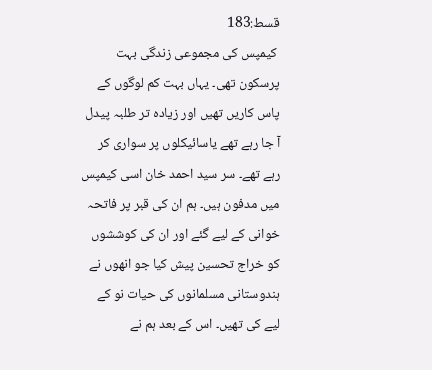قسط:183
 کیمپس کی مجموعی زندگی بہت پرسکون تھی۔ یہاں بہت کم لوگوں کے پاس کاریں تھیں اور زیادہ تر طلبہ پیدل آ جا رہے تھے یاسائیکلوں پر سواری کر رہے تھے۔ سر سید احمد خان اسی کیمپس میں مدفون ہیں۔ ہم ان کی قبر پر فاتحہ خوانی کے لیے گئے اور ان کی کوششوں کو خراج تحسین پیش کیا جو انھوں نے ہندوستانی مسلمانوں کی حیات نو کے لیے کی تھیں۔ اس کے بعد ہم نے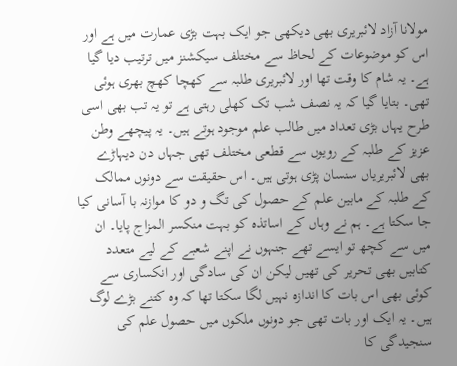مولانا آزاد لائبریری بھی دیکھی جو ایک بہت بڑی عمارت میں ہے اور اس کو موضوعات کے لحاظ سے مختلف سیکشنز میں ترتیب دیا گیا ہے۔ یہ شام کا وقت تھا اور لائبریری طلبہ سے کھچا کھچ بھری ہوئی تھی۔ بتایا گیا کہ یہ نصف شب تک کھلی رہتی ہے تو یہ تب بھی اسی طرح یہاں بڑی تعداد میں طالب علم موجود ہوتے ہیں۔ یہ پیچھے وطن عزیز کے طلبہ کے رویوں سے قطعی مختلف تھی جہاں دن دیہاڑے بھی لائبریریاں سنسان پڑی ہوتی ہیں۔ اس حقیقت سے دونوں ممالک کے طلبہ کے مابین علم کے حصول کی تگ و دو کا موازنہ با آسانی کیا جا سکتا ہے۔ ہم نے وہاں کے اساتذہ کو بہت منکسر المزاج پایا۔ ان میں سے کچھ تو ایسے تھے جنہوں نے اپنے شعبے کے لیے متعدد کتابیں بھی تحریر کی تھیں لیکن ان کی سادگی اور انکساری سے کوئی بھی اس بات کا اندازہ نہیں لگا سکتا تھا کہ وہ کتنے بڑے لوگ ہیں۔ یہ ایک اور بات تھی جو دونوں ملکوں میں حصول علم کی سنجیدگی کا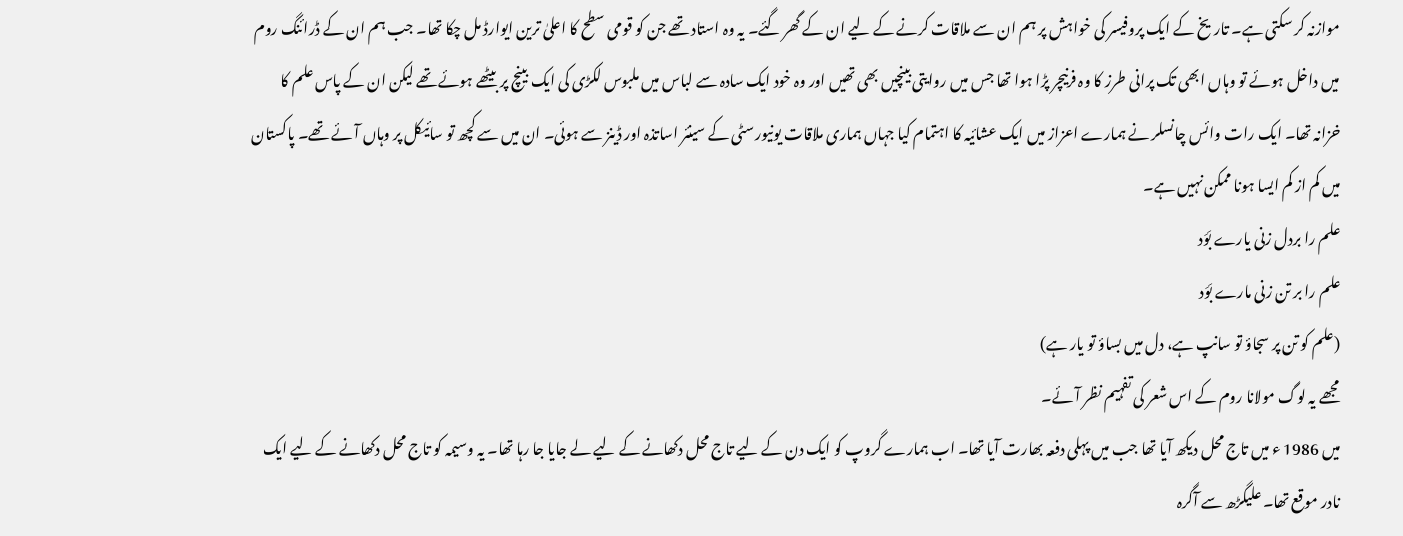موازنہ کر سکتی ہے۔ تاریخ کے ایک پروفیسر کی خواہش پر ہم ان سے ملاقات کرنے کے لیے ان کے گھر گئے۔ یہ وہ استاد تھے جن کو قومی سطح کا اعلیٰ ترین ایوارڈ مل چکا تھا۔ جب ہم ان کے ڈرائنگ روم میں داخل ہوئے تو وہاں ابھی تک پرانی طرز کا وہ فرنیچر پڑا ہوا تھا جس میں روایتی بینچیں بھی تھیں اور وہ خود ایک سادہ سے لباس میں ملبوس لکڑی کی ایک بینچ پر بیٹھے ہوئے تھے لیکن ان کے پاس علم کا خزانہ تھا۔ ایک رات وائس چانسلر نے ہمارے اعزاز میں ایک عشائیہ کا اہتمام کیا جہاں ہماری ملاقات یونیورسٹی کے سینئر اساتذہ اور ڈینز سے ہوئی۔ ان میں سے کچھ تو سائیکل پر وہاں آئے تھے۔ پاکستان میں کم از کم ایسا ہونا ممکن نہیں ہے۔
علم را بردل زنی یارے بَوَد
علم را بر تن زنی مارے بَوَد
(علم کو تن پر سجاؤ تو سانپ ہے، دل میں بساؤ تو یار ہے)
مجھے یہ لوگ مولانا روم کے اس شعر کی تفہیم نظر آئے۔
میں 1986 ء میں تاج محل دیکھ آیا تھا جب میں پہلی دفعہ بھارت آیا تھا۔ اب ہمارے گروپ کو ایک دن کے لیے تاج محل دکھانے کے لیے لے جایا جا رہا تھا۔ یہ وسیمہ کو تاج محل دکھانے کے لیے ایک نادر موقع تھا۔ علیگڑھ سے آگرہ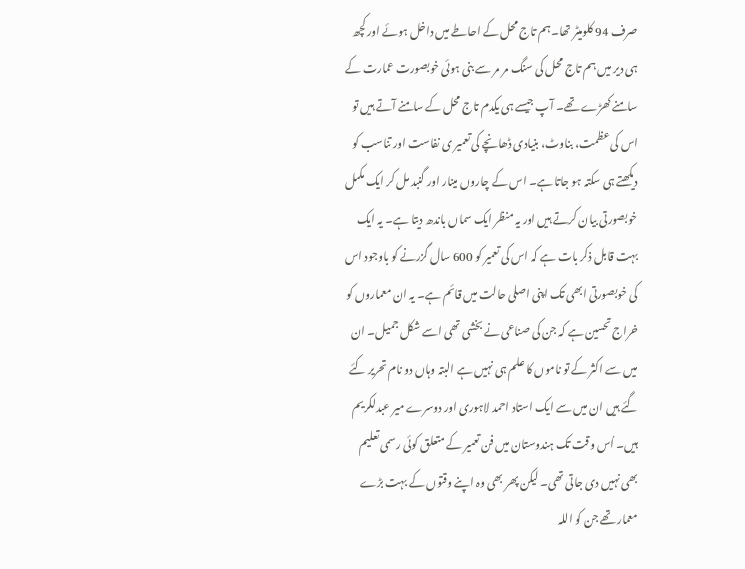صرف 94 کلومیٹر تھا۔ہم تاج محل کے احاطے میں داخل ہوئے اور کچھ ہی دیر میں ہم تاج محل کی سنگ مر مر سے بنی ہوئی خوبصورت عمارت کے سامنے کھڑے تھے۔ آپ جیسے ہی یکدم تاج محل کے سامنے آتے ہیں تو اس کی عظمت، بناوٹ، بنیادی ڈھانچے کی تعمیر ی نفاست اور تناسب کو دیکھتے ہی سکتہ ہو جاتا ہے۔ اس کے چاروں مینار اور گنبد مل کر ایک مکمل خوبصورتی بیان کرتے ہیں اور یہ منظر ایک سماں باندھ دیتا ہے۔ یہ ایک بہت قابل ذکر بات ہے کہ اس کی تعمیر کو 600 سال گزرنے کو باوجود اس کی خوبصورتی ابھی تک اپنی اصلی حالت میں قائم ہے۔ یہ ان معماروں کو خراج تحسین ہے کہ جن کی صناعی نے بخشی تھی اسے شکل جمیل۔ ان میں سے اکثر کے تو ناموں کا علم ہی نہیں ہے البتہ وہاں دو نام تحریر کئے گئے ہیں ان میں سے ایک استاد احمد لاہوری اور دوسرے میر عبدلکریم ہیں۔ اُس وقت تک ہندوستان میں فن تعمیر کے متعلق کوئی رسمی تعلیم بھی نہیں دی جاتی تھی۔ لیکن پھر بھی وہ اپنے وقتوں کے بہت بڑے معمار تھے جن کو اللہ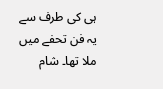ہی کی طرف سے یہ فن تحفے میں ملا تھا۔ شام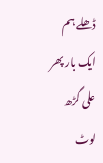ڈھلے ہم ایک بار پھر علی گڑھ لوٹ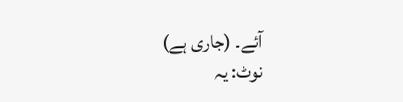آئے۔ (جاری ہے)
نوٹ: یہ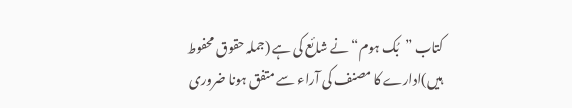کتاب ”بُک ہوم“ نے شائع کی ہے (جملہ حقوق محفوط ہیں)ادارے کا مصنف کی آراء سے متفق ہونا ضروری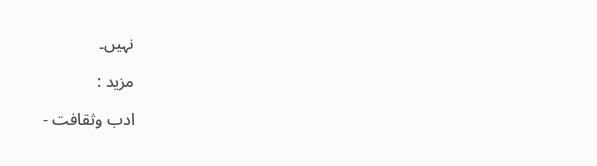نہیں۔

مزید :

ادب وثقافت -